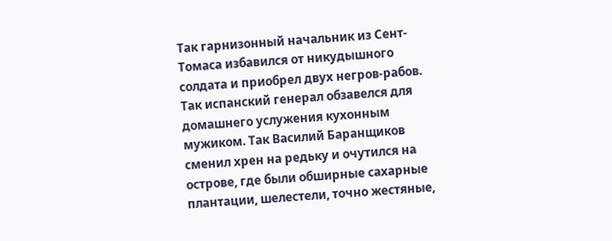Так гарнизонный начальник из Сент-Томаса избавился от никудышного солдата и приобрел двух негров-рабов. Так испанский генерал обзавелся для домашнего услужения кухонным мужиком. Так Василий Баранщиков сменил хрен на редьку и очутился на острове, где были обширные сахарные плантации, шелестели, точно жестяные,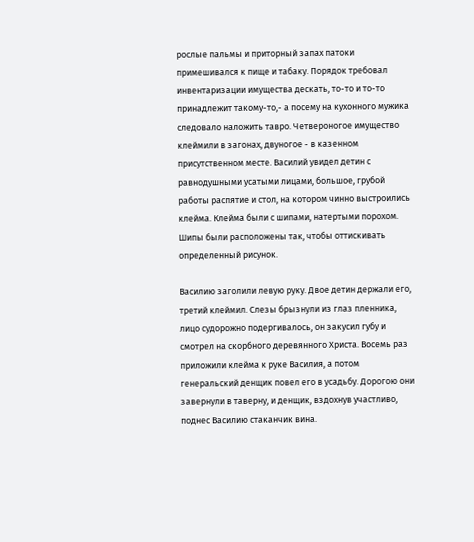рослые пальмы и приторный запах патоки примешивался к пище и табаку. Порядок требовал инвентаризации имущества дескать, то-то и то-то принадлежит такому-то,- а посему на кухонного мужика следовало наложить тавро. Четвероногое имущество клеймили в загонах, двуногое - в казенном присутственном месте. Василий увидел детин с равнодушными усатыми лицами, большое, грубой работы распятие и стол, на котором чинно выстроились клейма. Клейма были с шипами, натертыми порохом. Шипы были расположены так, чтобы оттискивать определенный рисунок.

Василию заголили левую руку. Двое детин держали его, третий клеймил. Слезы брызнули из глаз пленника, лицо судорожно подергивалось, он закусил губу и смотрел на скорбного деревянного Христа. Восемь раз приложили клейма к руке Василия, а потом генеральский денщик повел его в усадьбу. Дорогою они завернули в таверну, и денщик, вздохнув участливо, поднес Василию стаканчик вина.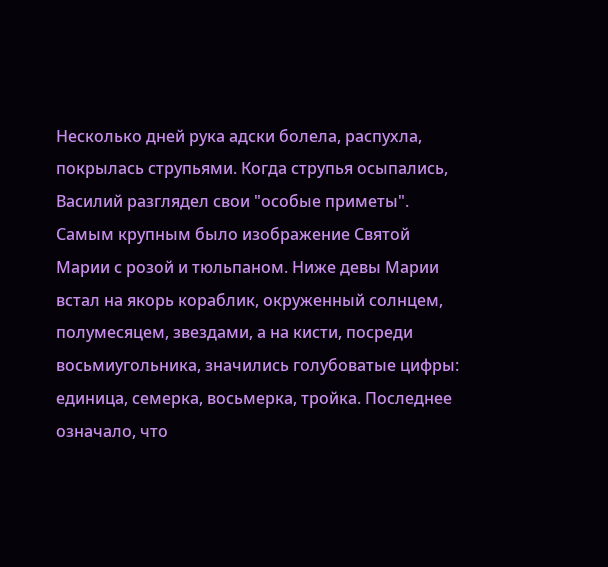Несколько дней рука адски болела, распухла, покрылась струпьями. Когда струпья осыпались, Василий разглядел свои "особые приметы". Самым крупным было изображение Святой Марии с розой и тюльпаном. Ниже девы Марии встал на якорь кораблик, окруженный солнцем, полумесяцем, звездами, а на кисти, посреди восьмиугольника, значились голубоватые цифры: единица, семерка, восьмерка, тройка. Последнее означало, что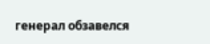генерал обзавелся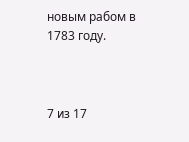новым рабом в 1783 году.



7 из 17